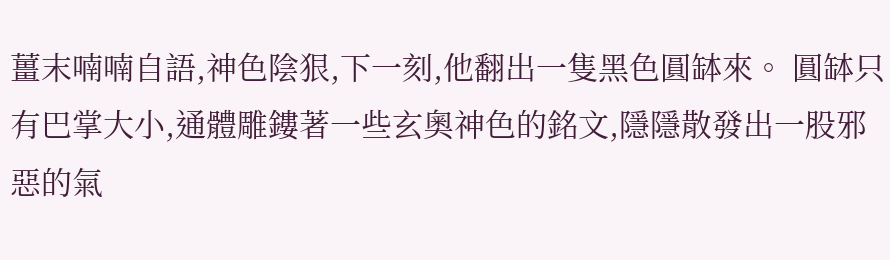薑末喃喃自語,神色陰狠,下一刻,他翻出一隻黑色圓缽來。 圓缽只有巴掌大小,通體雕鏤著一些玄奧神色的銘文,隱隱散發出一股邪惡的氣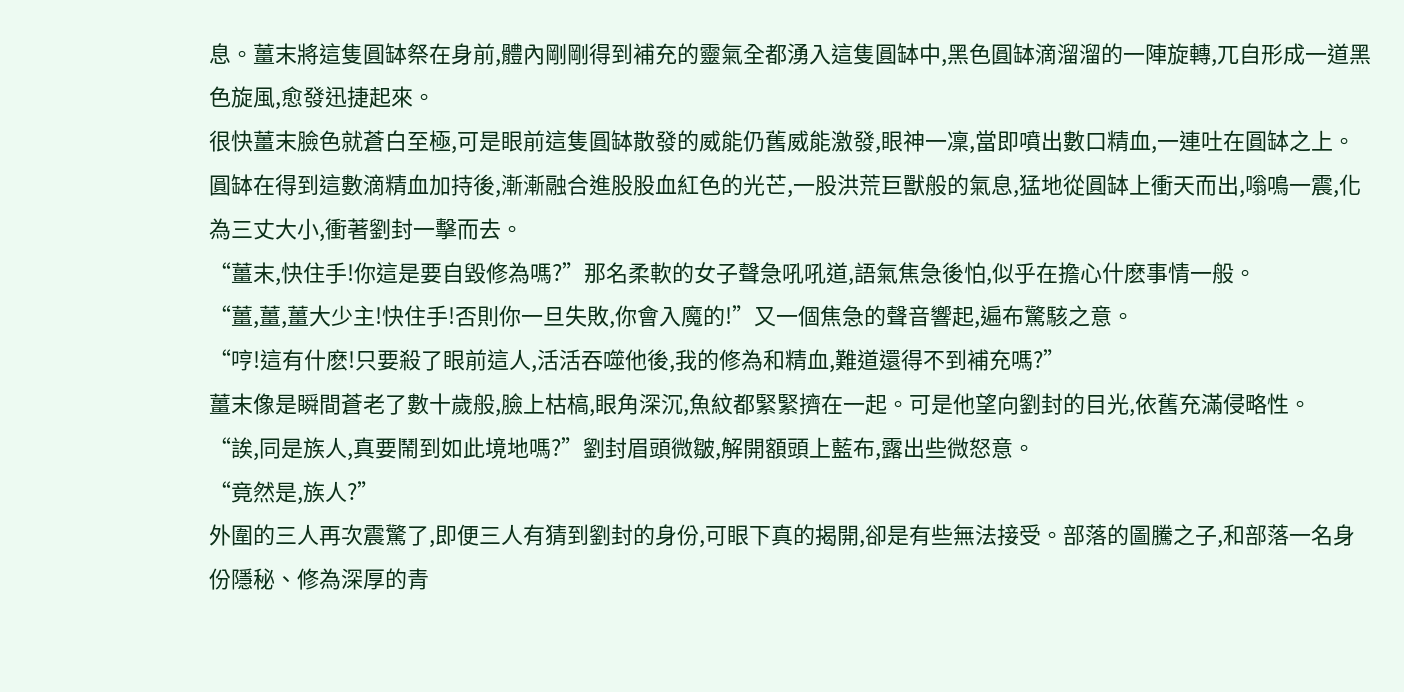息。薑末將這隻圓缽祭在身前,體內剛剛得到補充的靈氣全都湧入這隻圓缽中,黑色圓缽滴溜溜的一陣旋轉,兀自形成一道黑色旋風,愈發迅捷起來。
很快薑末臉色就蒼白至極,可是眼前這隻圓缽散發的威能仍舊威能激發,眼神一凜,當即噴出數口精血,一連吐在圓缽之上。
圓缽在得到這數滴精血加持後,漸漸融合進股股血紅色的光芒,一股洪荒巨獸般的氣息,猛地從圓缽上衝天而出,嗡鳴一震,化為三丈大小,衝著劉封一擊而去。
“薑末,快住手!你這是要自毀修為嗎?”那名柔軟的女子聲急吼吼道,語氣焦急後怕,似乎在擔心什麽事情一般。
“薑,薑,薑大少主!快住手!否則你一旦失敗,你會入魔的!”又一個焦急的聲音響起,遍布驚駭之意。
“哼!這有什麽!只要殺了眼前這人,活活吞噬他後,我的修為和精血,難道還得不到補充嗎?”
薑末像是瞬間蒼老了數十歲般,臉上枯槁,眼角深沉,魚紋都緊緊擠在一起。可是他望向劉封的目光,依舊充滿侵略性。
“誒,同是族人,真要鬧到如此境地嗎?”劉封眉頭微皺,解開額頭上藍布,露出些微怒意。
“竟然是,族人?”
外圍的三人再次震驚了,即便三人有猜到劉封的身份,可眼下真的揭開,卻是有些無法接受。部落的圖騰之子,和部落一名身份隱秘、修為深厚的青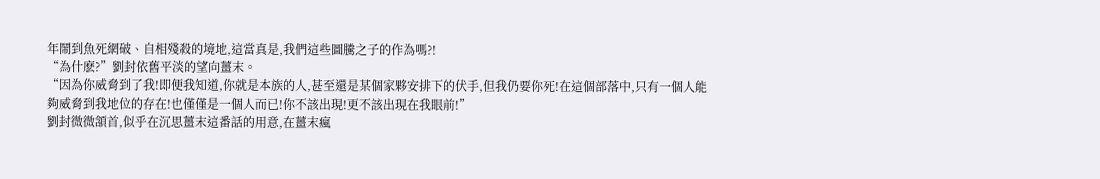年鬧到魚死網破、自相殘殺的境地,這當真是,我們這些圖騰之子的作為嗎?!
“為什麽?”劉封依舊平淡的望向薑末。
“因為你威脅到了我!即便我知道,你就是本族的人,甚至還是某個家夥安排下的伏手,但我仍要你死!在這個部落中,只有一個人能夠威脅到我地位的存在!也僅僅是一個人而已!你不該出現!更不該出現在我眼前!”
劉封微微頷首,似乎在沉思薑末這番話的用意,在薑末瘋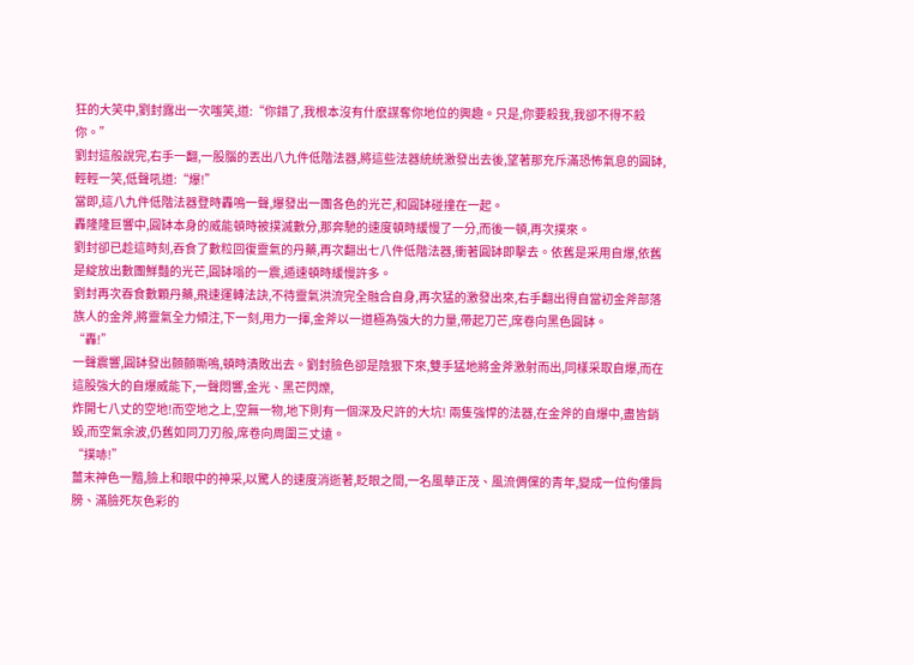狂的大笑中,劉封露出一次嗤笑,道:“你錯了,我根本沒有什麽謀奪你地位的興趣。只是,你要殺我,我卻不得不殺你。”
劉封這般說完,右手一翻,一股腦的丟出八九件低階法器,將這些法器統統激發出去後,望著那充斥滿恐怖氣息的圓缽,輕輕一笑,低聲吼道:“爆!”
當即,這八九件低階法器登時轟鳴一聲,爆發出一團各色的光芒,和圓缽碰撞在一起。
轟隆隆巨響中,圓缽本身的威能頓時被撲滅數分,那奔馳的速度頓時緩慢了一分,而後一頓,再次撲來。
劉封卻已趁這時刻,吞食了數粒回復靈氣的丹藥,再次翻出七八件低階法器,衝著圓缽即擊去。依舊是采用自爆,依舊是綻放出數團鮮豔的光芒,圓缽嗡的一震,遁速頓時緩慢許多。
劉封再次吞食數顆丹藥,飛速運轉法訣,不待靈氣洪流完全融合自身,再次猛的激發出來,右手翻出得自當初金斧部落族人的金斧,將靈氣全力傾注,下一刻,用力一揮,金斧以一道極為強大的力量,帶起刀芒,席卷向黑色圓缽。
“轟!”
一聲震響,圓缽發出顫顫嘶鳴,頓時潰敗出去。劉封臉色卻是陰狠下來,雙手猛地將金斧激射而出,同樣采取自爆,而在這股強大的自爆威能下,一聲悶響,金光、黑芒閃爍,
炸開七八丈的空地!而空地之上,空無一物,地下則有一個深及尺許的大坑! 兩隻強悍的法器,在金斧的自爆中,盡皆銷毀,而空氣余波,仍舊如同刀刃般,席卷向周圍三丈遠。
“撲哧!”
薑末神色一黯,臉上和眼中的神采,以驚人的速度消逝著,眨眼之間,一名風華正茂、風流倜儻的青年,變成一位佝僂肩膀、滿臉死灰色彩的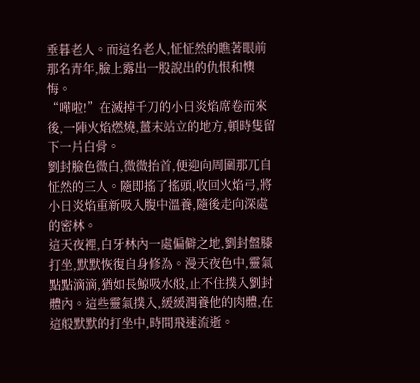垂暮老人。而這名老人,怔怔然的瞧著眼前那名青年,臉上露出一股說出的仇恨和懊悔。
“嘩啦!”在滅掉千刀的小日炎焰席卷而來後,一陣火焰燃燒,薑末站立的地方,頓時隻留下一片白骨。
劉封臉色微白,微微抬首,便迎向周圍那兀自怔然的三人。隨即搖了搖頭,收回火焰弓,將小日炎焰重新吸入腹中溫養,隨後走向深處的密林。
這天夜裡,白牙林內一處偏僻之地,劉封盤膝打坐,默默恢復自身修為。漫天夜色中,靈氣點點滴滴,猶如長鯨吸水般,止不住撲入劉封體內。這些靈氣撲入,緩緩潤養他的肉體,在這般默默的打坐中,時間飛速流逝。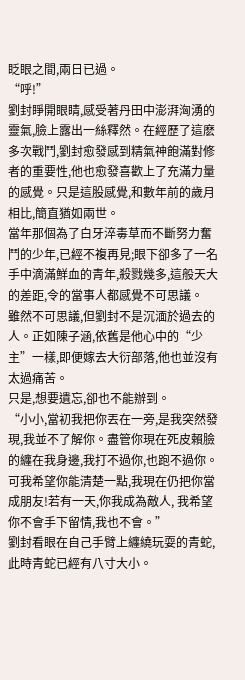眨眼之間,兩日已過。
“呼!”
劉封睜開眼睛,感受著丹田中澎湃洶湧的靈氣,臉上露出一絲釋然。在經歷了這麽多次戰鬥,劉封愈發感到精氣神飽滿對修者的重要性,他也愈發喜歡上了充滿力量的感覺。只是這股感覺,和數年前的歲月相比,簡直猶如兩世。
當年那個為了白牙淬毒草而不斷努力奮鬥的少年,已經不複再見;眼下卻多了一名手中滴滿鮮血的青年,殺戮幾多,這般天大的差距,令的當事人都感覺不可思議。
雖然不可思議,但劉封不是沉湎於過去的人。正如陳子涵,依舊是他心中的“少主”一樣,即便嫁去大衍部落,他也並沒有太過痛苦。
只是,想要遺忘,卻也不能辦到。
“小小,當初我把你丟在一旁,是我突然發現,我並不了解你。盡管你現在死皮賴臉的纏在我身邊,我打不過你,也跑不過你。可我希望你能清楚一點,我現在仍把你當成朋友!若有一天,你我成為敵人, 我希望你不會手下留情,我也不會。”
劉封看眼在自己手臂上纏繞玩耍的青蛇,此時青蛇已經有八寸大小。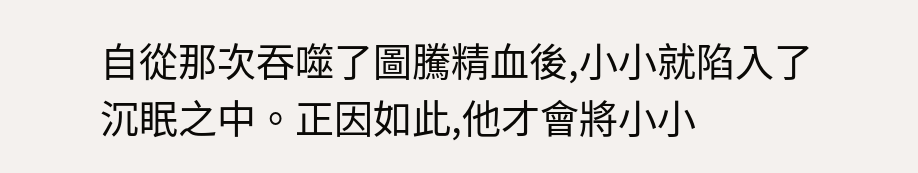自從那次吞噬了圖騰精血後,小小就陷入了沉眠之中。正因如此,他才會將小小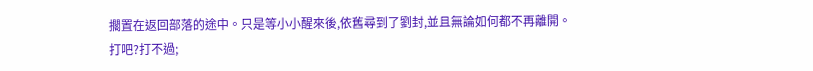擱置在返回部落的途中。只是等小小醒來後,依舊尋到了劉封,並且無論如何都不再離開。
打吧?打不過;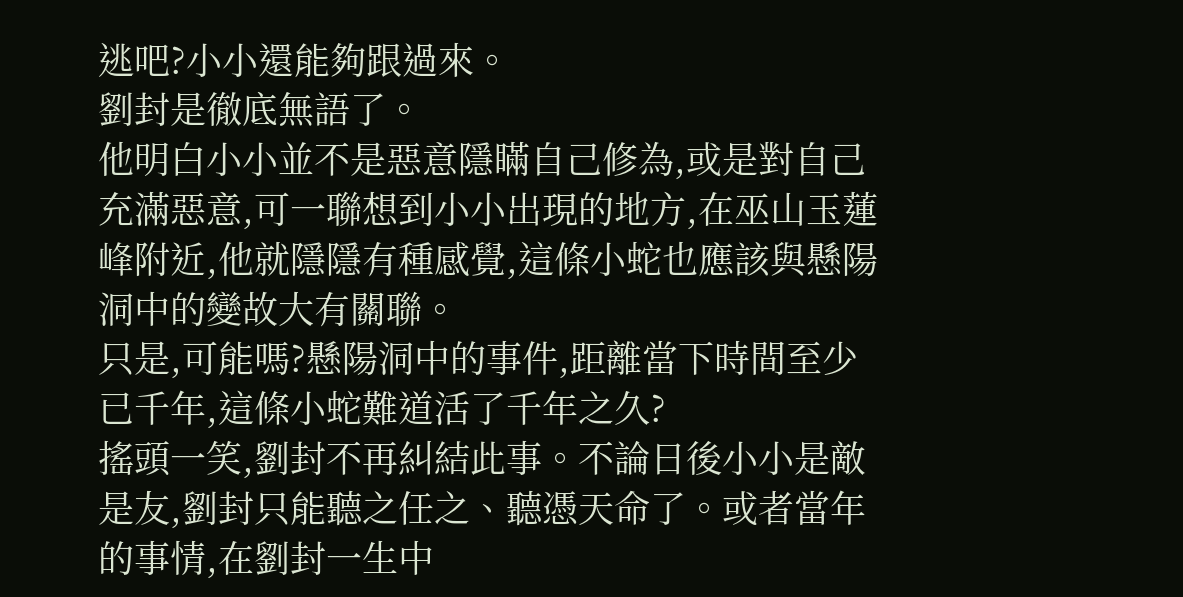逃吧?小小還能夠跟過來。
劉封是徹底無語了。
他明白小小並不是惡意隱瞞自己修為,或是對自己充滿惡意,可一聯想到小小出現的地方,在巫山玉蓮峰附近,他就隱隱有種感覺,這條小蛇也應該與懸陽洞中的變故大有關聯。
只是,可能嗎?懸陽洞中的事件,距離當下時間至少已千年,這條小蛇難道活了千年之久?
搖頭一笑,劉封不再糾結此事。不論日後小小是敵是友,劉封只能聽之任之、聽憑天命了。或者當年的事情,在劉封一生中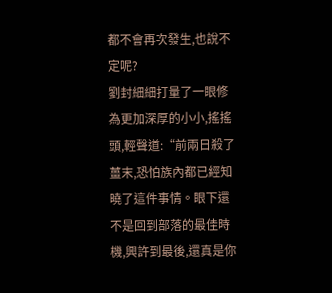都不會再次發生,也說不定呢?
劉封細細打量了一眼修為更加深厚的小小,搖搖頭,輕聲道:“前兩日殺了薑末,恐怕族內都已經知曉了這件事情。眼下還不是回到部落的最佳時機,興許到最後,還真是你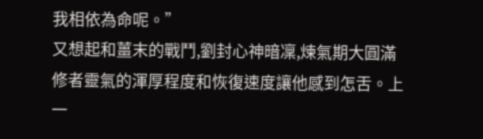我相依為命呢。”
又想起和薑末的戰鬥,劉封心神暗凜,煉氣期大圓滿修者靈氣的渾厚程度和恢復速度讓他感到怎舌。上一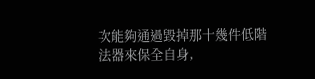次能夠通過毀掉那十幾件低階法器來保全自身,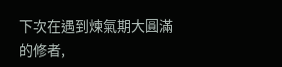下次在遇到煉氣期大圓滿的修者,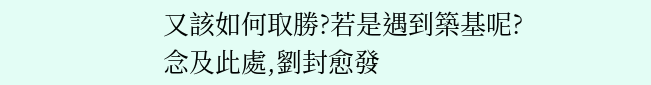又該如何取勝?若是遇到築基呢?
念及此處,劉封愈發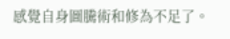感覺自身圖騰術和修為不足了。